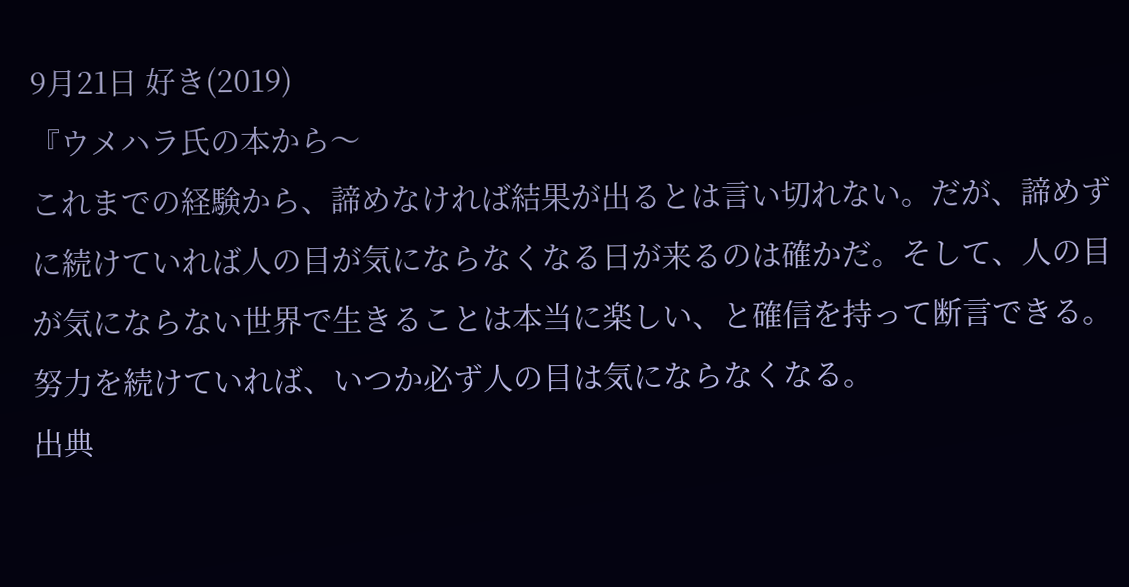9月21日 好き(2019)
『ウメハラ氏の本から〜
これまでの経験から、諦めなければ結果が出るとは言い切れない。だが、諦めずに続けていれば人の目が気にならなくなる日が来るのは確かだ。そして、人の目が気にならない世界で生きることは本当に楽しい、と確信を持って断言できる。
努力を続けていれば、いつか必ず人の目は気にならなくなる。
出典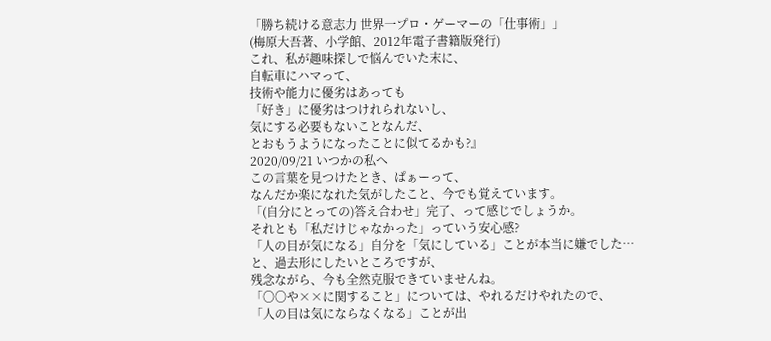「勝ち続ける意志力 世界一プロ・ゲーマーの「仕事術」」
(梅原大吾著、小学館、2012年電子書籍版発行)
これ、私が趣味探しで悩んでいた末に、
自転車にハマって、
技術や能力に優劣はあっても
「好き」に優劣はつけれられないし、
気にする必要もないことなんだ、
とおもうようになったことに似てるかも?』
2020/09/21 いつかの私へ
この言葉を見つけたとき、ぱぁーって、
なんだか楽になれた気がしたこと、今でも覚えています。
「(自分にとっての)答え合わせ」完了、って感じでしょうか。
それとも「私だけじゃなかった」っていう安心感?
「人の目が気になる」自分を「気にしている」ことが本当に嫌でした…
と、過去形にしたいところですが、
残念ながら、今も全然克服できていませんね。
「〇〇や××に関すること」については、やれるだけやれたので、
「人の目は気にならなくなる」ことが出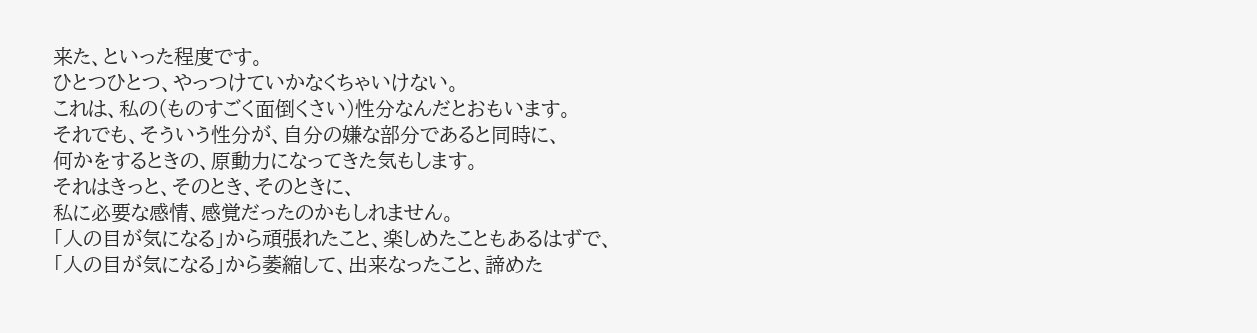来た、といった程度です。
ひとつひとつ、やっつけていかなくちゃいけない。
これは、私の(ものすごく面倒くさい)性分なんだとおもいます。
それでも、そういう性分が、自分の嫌な部分であると同時に、
何かをするときの、原動力になってきた気もします。
それはきっと、そのとき、そのときに、
私に必要な感情、感覚だったのかもしれません。
「人の目が気になる」から頑張れたこと、楽しめたこともあるはずで、
「人の目が気になる」から萎縮して、出来なったこと、諦めた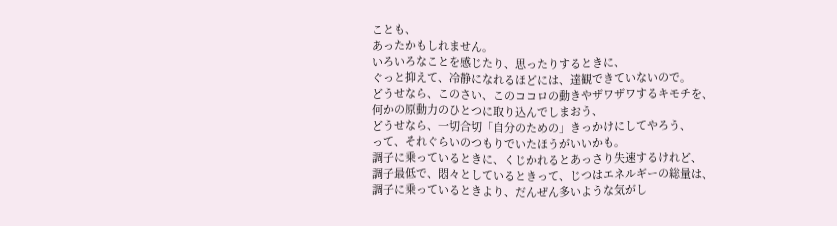ことも、
あったかもしれません。
いろいろなことを感じたり、思ったりするときに、
ぐっと抑えて、冷静になれるほどには、達観できていないので。
どうせなら、このさい、このココロの動きやザワザワするキモチを、
何かの原動力のひとつに取り込んでしまおう、
どうせなら、一切合切「自分のための」きっかけにしてやろう、
って、それぐらいのつもりでいたほうがいいかも。
調子に乗っているときに、くじかれるとあっさり失速するけれど、
調子最低で、悶々としているときって、じつはエネルギーの総量は、
調子に乗っているときより、だんぜん多いような気がし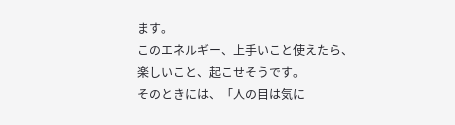ます。
このエネルギー、上手いこと使えたら、
楽しいこと、起こせそうです。
そのときには、「人の目は気に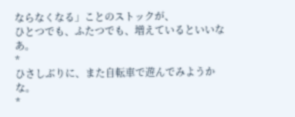ならなくなる」ことのストックが、
ひとつでも、ふたつでも、増えているといいなあ。
*
ひさしぶりに、また自転車で遊んでみようかな。
*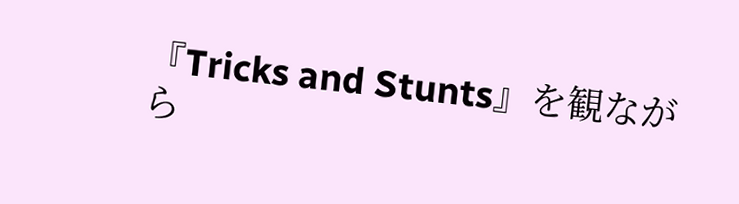『Tricks and Stunts』を観ながら